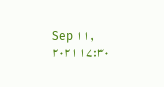Sep ۱۱, ۲۰۲۱ ۱۷:۳۰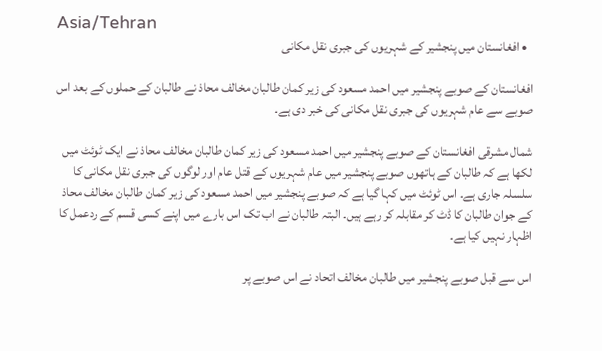Asia/Tehran
  • افغانستان میں پنجشیر کے شہریوں کی جبری نقل مکانی

افغانستان کے صوبے پنجشیر میں احمد مسعود کی زیر کمان طالبان مخالف محاذ نے طالبان کے حملوں کے بعد اس صوبے سے عام شہریوں کی جبری نقل مکانی کی خبر دی ہے۔

شمال مشرقی افغانستان کے صوبے پنجشیر میں احمد مسعود کی زیر کمان طالبان مخالف محاذ نے ایک ٹوئٹ میں لکھا ہے کہ طالبان کے ہاتھوں صوبے پنجشیر میں عام شہریوں کے قتل عام اور لوگوں کی جبری نقل مکانی کا سلسلہ جاری ہے۔ اس ٹوئٹ میں کہا گیا ہے کہ صوبے پنجشیر میں احمد مسعود کی زیر کمان طالبان مخالف محاذ کے جوان طالبان کا ڈٹ کر مقابلہ کر رہے ہیں۔ البتہ طالبان نے اب تک اس بارے میں اپنے کسی قسم کے ردعمل کا اظہار نہیں کیا ہے۔

اس سے قبل صوبے پنجشیر میں طالبان مخالف اتحاد نے اس صوبے پر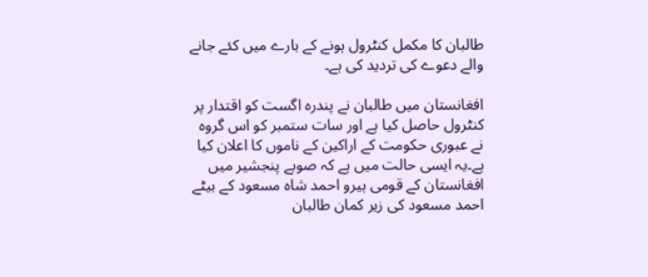طالبان کا مکمل کنٹرول ہونے کے بارے میں کئے جانے والے دعوے کی تردید کی ہے۔

افغانستان میں طالبان نے پندرہ اگست کو اقتدار پر کنٹرول حاصل کیا ہے اور سات ستمبر کو اس گروہ نے عبوری حکومت کے اراکین کے ناموں کا اعلان کیا ہے۔یہ ایسی حالت میں ہے کہ صوبے پنجشیر میں افغانستان کے قومی ہیرو احمد شاہ مسعود کے بیٹے احمد مسعود کی زیر کمان طالبان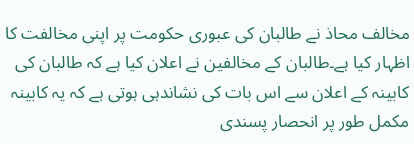مخالف محاذ نے طالبان کی عبوری حکومت پر اپنی مخالفت کا اظہار کیا ہے۔طالبان کے مخالفین نے اعلان کیا ہے کہ طالبان کی کابینہ کے اعلان سے اس بات کی نشاندہی ہوتی ہے کہ یہ کابینہ مکمل طور پر انحصار پسندی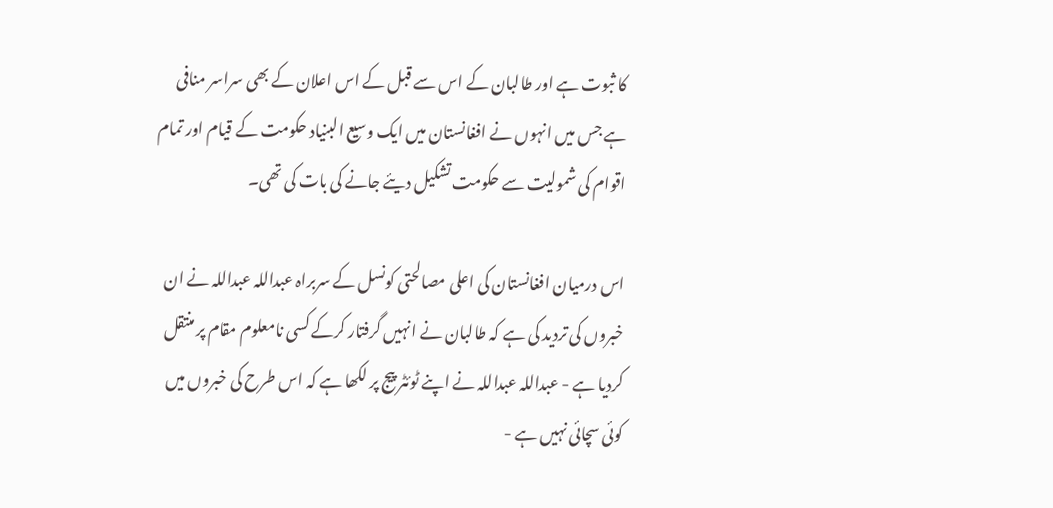کا ثبوت ہے اور طالبان کے اس سے قبل کے اس اعلان کے بھی سراسر منافی ہے جس میں انہوں نے افغانستان میں ایک وسیع البنیاد حکومت کے قیام اور تمام اقوام کی شمولیت سے حکومت تشکیل دیئے جانے کی بات کی تھی۔

اس درمیان افغانستان کی اعلی مصالحتی کونسل کے سربراہ عبداللہ عبداللہ نے ان خبروں کی تردید کی ہے کہ طالبان نے انہیں گرفتار کرکے کسی نامعلوم مقام پر منتقل کردیا ہے - عبداللہ عبداللہ نے اپنے ٹوئٹر پیج پر لکھا ہے کہ اس طرح کی خبروں میں کوئی سچائی نہیں ہے -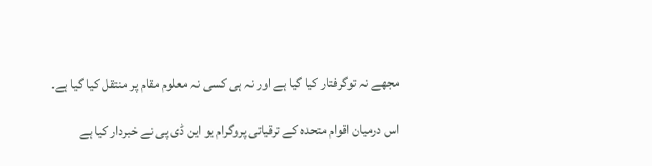مجھے نہ توگرفتار کیا گیا ہے اور نہ ہی کسی نہ معلوم مقام پر منتقل کیا گیا ہے۔

اس درمیان اقوام متحدہ کے ترقیاتی پروگرام یو این ڈی پی نے خبردار کیا ہے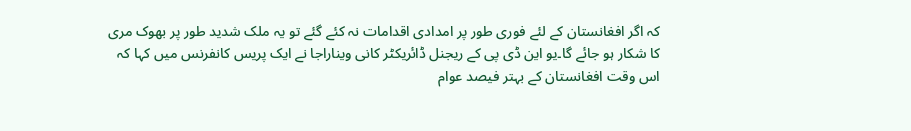کہ اگر افغانستان کے لئے فوری طور پر امدادی اقدامات نہ کئے گئے تو یہ ملک شدید طور پر بھوک مری کا شکار ہو جائے گا۔یو این ڈی پی کے ریجنل ڈائریکٹر کانی ویناراجا نے ایک پریس کانفرنس میں کہا کہ اس وقت افغانستان کے بہتر فیصد عوام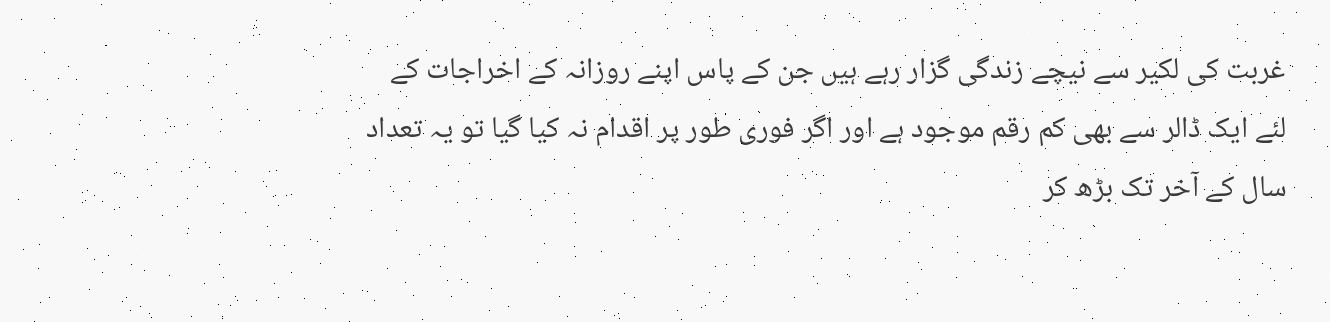غربت کی لکیر سے نیچے زندگی گزار رہے ہیں جن کے پاس اپنے روزانہ کے اخراجات کے لئے ایک ڈالر سے بھی کم رقم موجود ہے اور اگر فوری طور پر اقدام نہ کیا گیا تو یہ تعداد سال کے آخر تک بڑھ کر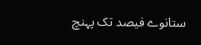ستانوے فیصد تک پہنچ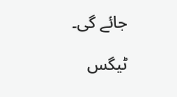جائے گی۔

ٹیگس